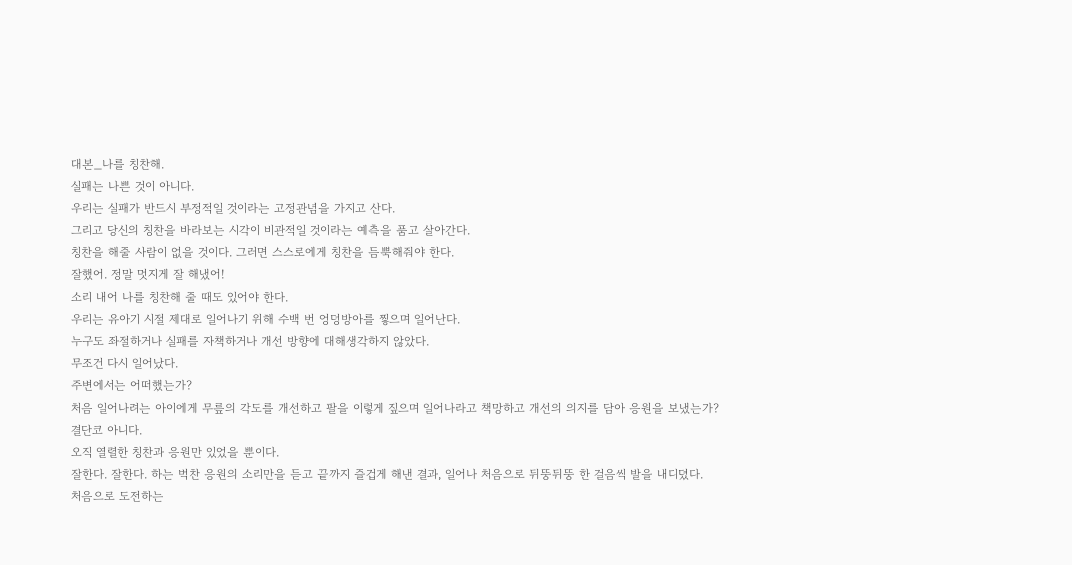대본_나를 칭찬해.
실패는 나쁜 것이 아니다.
우리는 실패가 반드시 부정적일 것이라는 고정관념을 가지고 산다.
그리고 당신의 칭찬을 바라보는 시각이 비관적일 것이라는 예측을 품고 살아간다.
칭찬을 해줄 사람이 없을 것이다. 그러면 스스로에게 칭찬을 듬뿍해줘야 한다.
잘했어. 정말 멋지게 잘 해냈어!
소리 내어 나를 칭찬해 줄 때도 있어야 한다.
우리는 유아기 시절 제대로 일어나기 위해 수백 번 엉덩방아를 찧으며 일어난다.
누구도 좌절하거나 실패를 자책하거나 개선 방향에 대해생각하지 않았다.
무조건 다시 일어났다.
주변에서는 어떠했는가?
처음 일어나려는 아이에게 무릎의 각도를 개선하고 팔을 이렇게 짚으며 일어나라고 책망하고 개선의 의지를 담아 응원을 보냈는가?
결단코 아니다.
오직 열렬한 칭찬과 응원만 있었을 뿐이다.
잘한다. 잘한다. 하는 벅찬 응원의 소리만을 듣고 끝까지 즐겁게 해낸 결과, 일어나 처음으로 뒤뚱뒤뚱 한 걸음씩 발을 내디뎠다.
처음으로 도전하는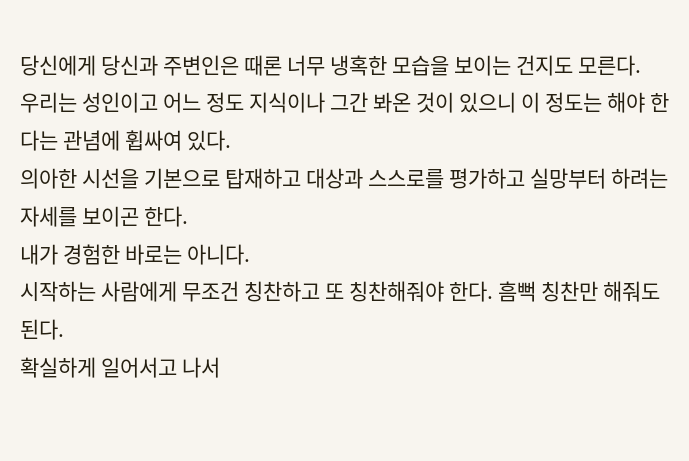당신에게 당신과 주변인은 때론 너무 냉혹한 모습을 보이는 건지도 모른다.
우리는 성인이고 어느 정도 지식이나 그간 봐온 것이 있으니 이 정도는 해야 한다는 관념에 휩싸여 있다.
의아한 시선을 기본으로 탑재하고 대상과 스스로를 평가하고 실망부터 하려는 자세를 보이곤 한다.
내가 경험한 바로는 아니다.
시작하는 사람에게 무조건 칭찬하고 또 칭찬해줘야 한다. 흠뻑 칭찬만 해줘도 된다.
확실하게 일어서고 나서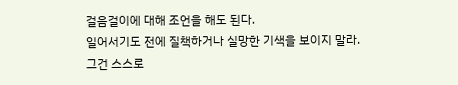걸음걸이에 대해 조언을 해도 된다.
일어서기도 전에 질책하거나 실망한 기색을 보이지 말라.
그건 스스로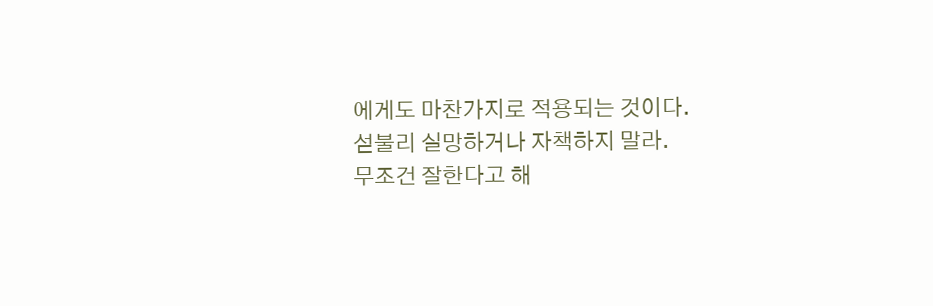에게도 마찬가지로 적용되는 것이다.
섣불리 실망하거나 자책하지 말라.
무조건 잘한다고 해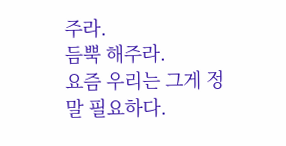주라.
듬뿍 해주라.
요즘 우리는 그게 정말 필요하다.